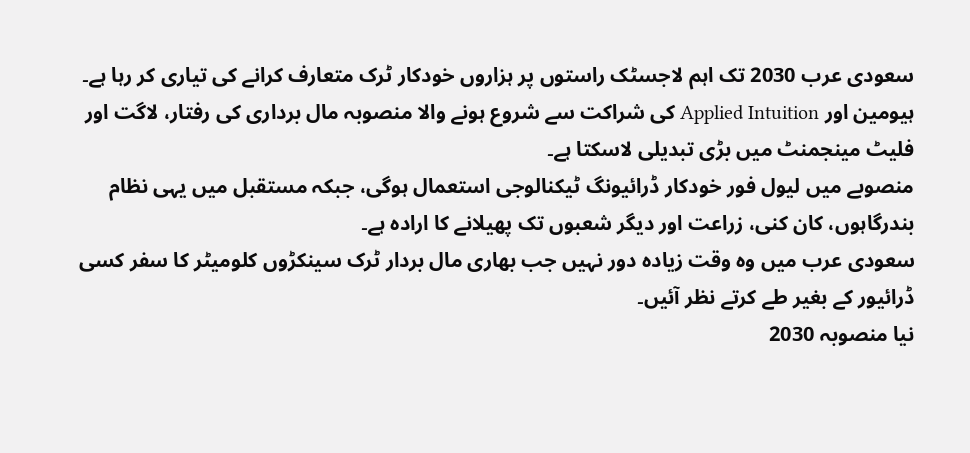سعودی عرب 2030 تک اہم لاجسٹک راستوں پر ہزاروں خودکار ٹرک متعارف کرانے کی تیاری کر رہا ہے۔
ہیومین اور Applied Intuition کی شراکت سے شروع ہونے والا منصوبہ مال برداری کی رفتار، لاگت اور فلیٹ مینجمنٹ میں بڑی تبدیلی لاسکتا ہے۔
منصوبے میں لیول فور خودکار ڈرائیونگ ٹیکنالوجی استعمال ہوگی، جبکہ مستقبل میں یہی نظام بندرگاہوں، کان کنی، زراعت اور دیگر شعبوں تک پھیلانے کا ارادہ ہے۔
سعودی عرب میں وہ وقت زیادہ دور نہیں جب بھاری مال بردار ٹرک سینکڑوں کلومیٹر کا سفر کسی ڈرائیور کے بغیر طے کرتے نظر آئیں۔
نیا منصوبہ 2030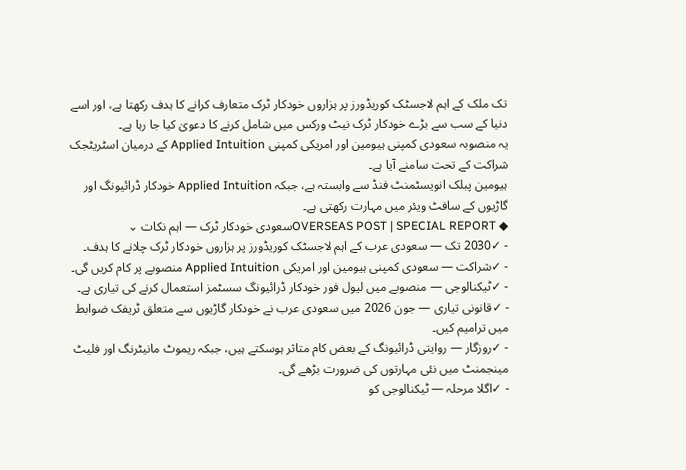تک ملک کے اہم لاجسٹک کوریڈورز پر ہزاروں خودکار ٹرک متعارف کرانے کا ہدف رکھتا ہے، اور اسے دنیا کے سب سے بڑے خودکار ٹرک نیٹ ورکس میں شامل کرنے کا دعویٰ کیا جا رہا ہے۔
یہ منصوبہ سعودی کمپنی ہیومین اور امریکی کمپنی Applied Intuition کے درمیان اسٹریٹجک شراکت کے تحت سامنے آیا ہے۔
ہیومین پبلک انویسٹمنٹ فنڈ سے وابستہ ہے، جبکہ Applied Intuition خودکار ڈرائیونگ اور گاڑیوں کے سافٹ ویئر میں مہارت رکھتی ہے۔
◆ OVERSEAS POST | SPECIAL REPORTسعودی خودکار ٹرک — اہم نکات ⌄
- ✓2030 تک — سعودی عرب کے اہم لاجسٹک کوریڈورز پر ہزاروں خودکار ٹرک چلانے کا ہدف۔
- ✓شراکت — سعودی کمپنی ہیومین اور امریکی Applied Intuition منصوبے پر کام کریں گی۔
- ✓ٹیکنالوجی — منصوبے میں لیول فور خودکار ڈرائیونگ سسٹمز استعمال کرنے کی تیاری ہے۔
- ✓قانونی تیاری — جون 2026 میں سعودی عرب نے خودکار گاڑیوں سے متعلق ٹریفک ضوابط میں ترامیم کیں۔
- ✓روزگار — روایتی ڈرائیونگ کے بعض کام متاثر ہوسکتے ہیں، جبکہ ریموٹ مانیٹرنگ اور فلیٹ مینجمنٹ میں نئی مہارتوں کی ضرورت بڑھے گی۔
- ✓اگلا مرحلہ — ٹیکنالوجی کو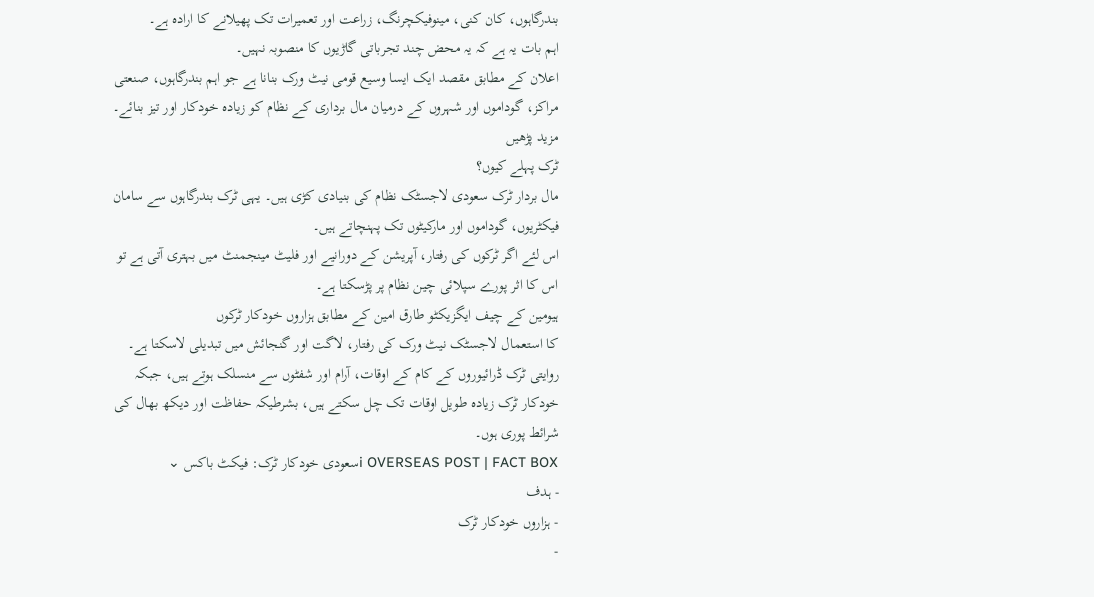بندرگاہوں، کان کنی، مینوفیکچرنگ، زراعت اور تعمیرات تک پھیلانے کا ارادہ ہے۔
اہم بات یہ ہے کہ یہ محض چند تجرباتی گاڑیوں کا منصوبہ نہیں۔
اعلان کے مطابق مقصد ایک ایسا وسیع قومی نیٹ ورک بنانا ہے جو اہم بندرگاہوں، صنعتی مراکز، گوداموں اور شہروں کے درمیان مال برداری کے نظام کو زیادہ خودکار اور تیز بنائے۔
مزید پڑھیں
ٹرک پہلے کیوں؟
مال بردار ٹرک سعودی لاجسٹک نظام کی بنیادی کڑی ہیں۔ یہی ٹرک بندرگاہوں سے سامان فیکٹریوں، گوداموں اور مارکیٹوں تک پہنچاتے ہیں۔
اس لئے اگر ٹرکوں کی رفتار، آپریشن کے دورانیے اور فلیٹ مینجمنٹ میں بہتری آتی ہے تو اس کا اثر پورے سپلائی چین نظام پر پڑسکتا ہے۔
ہیومین کے چیف ایگزیکٹو طارق امین کے مطابق ہزاروں خودکار ٹرکوں
کا استعمال لاجسٹک نیٹ ورک کی رفتار، لاگت اور گنجائش میں تبدیلی لاسکتا ہے۔
روایتی ٹرک ڈرائیوروں کے کام کے اوقات، آرام اور شفٹوں سے منسلک ہوتے ہیں، جبکہ خودکار ٹرک زیادہ طویل اوقات تک چل سکتے ہیں، بشرطیکہ حفاظت اور دیکھ بھال کی شرائط پوری ہوں۔
i OVERSEAS POST | FACT BOXسعودی خودکار ٹرک: فیکٹ باکس ⌄
- ہدف
- ہزاروں خودکار ٹرک
-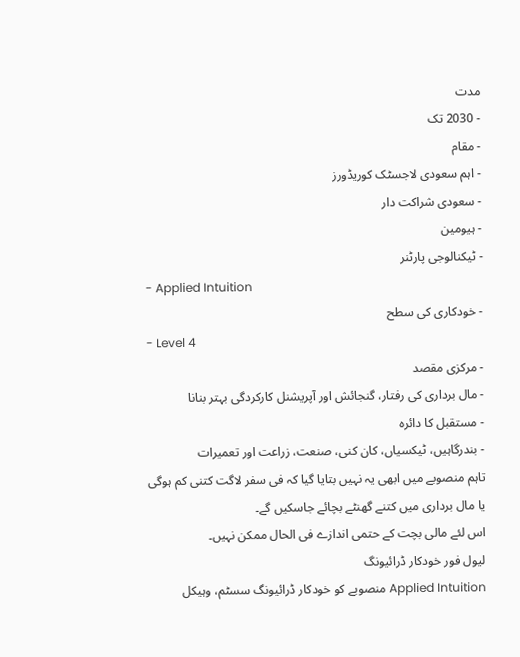مدت
- 2030 تک
- مقام
- اہم سعودی لاجسٹک کوریڈورز
- سعودی شراکت دار
- ہیومین
- ٹیکنالوجی پارٹنر
- Applied Intuition
- خودکاری کی سطح
- Level 4
- مرکزی مقصد
- مال برداری کی رفتار، گنجائش اور آپریشنل کارکردگی بہتر بنانا
- مستقبل کا دائرہ
- بندرگاہیں، ٹیکسیاں، کان کنی، صنعت، زراعت اور تعمیرات
تاہم منصوبے میں ابھی یہ نہیں بتایا گیا کہ فی سفر لاگت کتنی کم ہوگی یا مال برداری میں کتنے گھنٹے بچائے جاسکیں گے۔
اس لئے مالی بچت کے حتمی اندازے فی الحال ممکن نہیں۔
لیول فور خودکار ڈرائیونگ
Applied Intuition منصوبے کو خودکار ڈرائیونگ سسٹم، وہیکل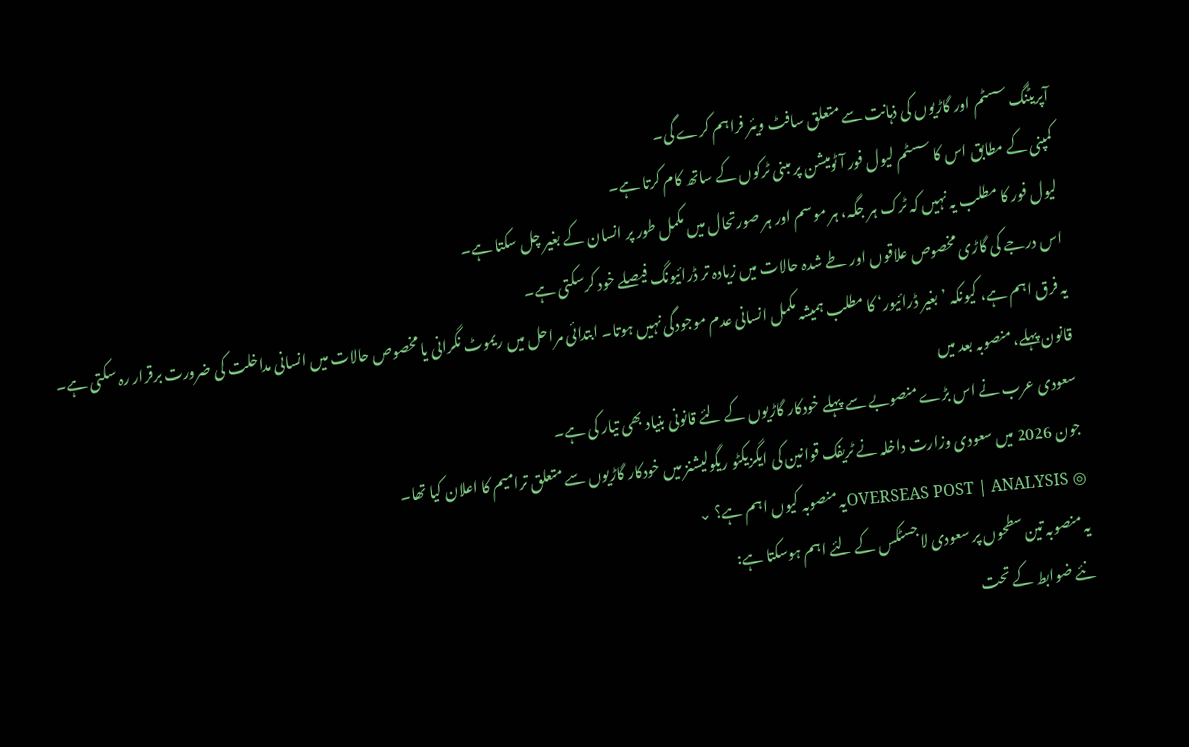آپریٹنگ سسٹم اور گاڑیوں کی ذہانت سے متعلق سافٹ ویئر فراہم کرے گی۔
کمپنی کے مطابق اس کا سسٹم لیول فور آٹومیشن پر مبنی ٹرکوں کے ساتھ کام کرتا ہے۔
لیول فور کا مطلب یہ نہیں کہ ٹرک ہر جگہ، ہر موسم اور ہر صورتحال میں مکمل طور پر انسان کے بغیر چل سکتا ہے۔
اس درجے کی گاڑی مخصوص علاقوں اور طے شدہ حالات میں زیادہ تر ڈرائیونگ فیصلے خود کرسکتی ہے۔
یہ فرق اہم ہے، کیونکہ ’بغیر ڈرائیور‘ کا مطلب ہمیشہ مکمل انسانی عدم موجودگی نہیں ہوتا۔ ابتدائی مراحل میں ریموٹ نگرانی یا مخصوص حالات میں انسانی مداخلت کی ضرورت برقرار رہ سکتی ہے۔
قانون پہلے، منصوبہ بعد میں
سعودی عرب نے اس بڑے منصوبے سے پہلے خودکار گاڑیوں کے لئے قانونی بنیاد بھی تیار کی ہے۔
جون 2026 میں سعودی وزارت داخلہ نے ٹریفک قوانین کی ایگزیکٹو ریگولیشنز میں خودکار گاڑیوں سے متعلق ترامیم کا اعلان کیا تھا۔
◎ OVERSEAS POST | ANALYSISیہ منصوبہ کیوں اہم ہے؟ ⌄
یہ منصوبہ تین سطحوں پر سعودی لاجسٹکس کے لئے اہم ہوسکتا ہے:
نئے ضوابط کے تحت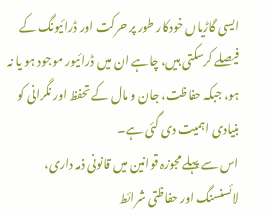ایسی گاڑیاں خودکار طور پر حرکت اور ڈرائیونگ کے فیصلے کرسکتی ہیں، چاہے ان میں ڈرائیور موجود ہو یا نہ ہو، جبکہ حفاظت، جان و مال کے تحفظ اور نگرانی کو بنیادی اہمیت دی گئی ہے۔
اس سے پہلے مجوزہ قوانین میں قانونی ذمہ داری، لائسنسنگ اور حفاظتی شرائط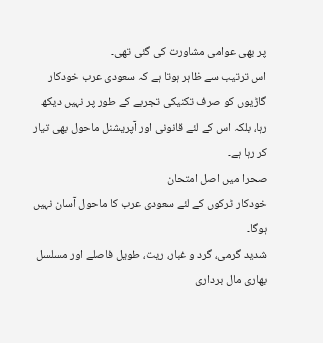پر بھی عوامی مشاورت کی گئی تھی۔
اس ترتیب سے ظاہر ہوتا ہے کہ سعودی عرب خودکار گاڑیوں کو صرف تکنیکی تجربے کے طور پر نہیں دیکھ رہا، بلکہ اس کے لئے قانونی اور آپریشنل ماحول بھی تیار کر رہا ہے۔
صحرا میں اصل امتحان
خودکار ٹرکوں کے لئے سعودی عرب کا ماحول آسان نہیں ہوگا۔
شدید گرمی، گرد و غبار، ریت، طویل فاصلے اور مسلسل بھاری مال برداری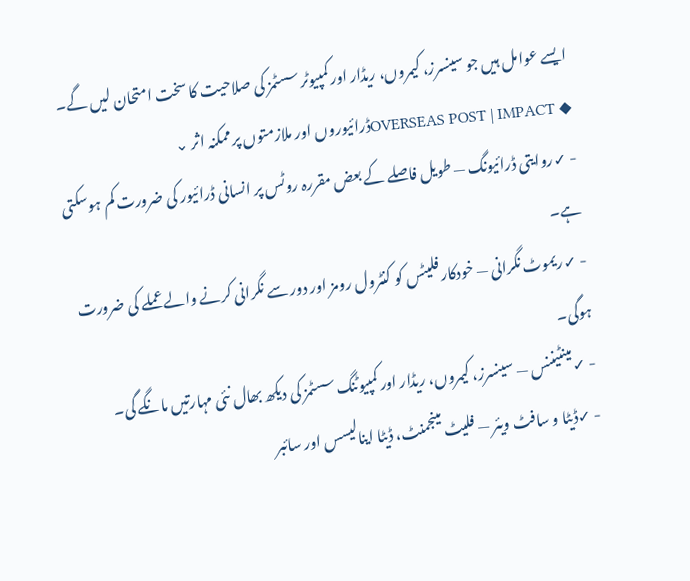ایسے عوامل ہیں جو سینسرز، کیمروں، ریڈار اور کمپیوٹر سسٹمز کی صلاحیت کا سخت امتحان لیں گے۔
◆ OVERSEAS POST | IMPACTڈرائیوروں اور ملازمتوں پر ممکنہ اثر ⌄
- ✓روایتی ڈرائیونگ — طویل فاصلے کے بعض مقررہ روٹس پر انسانی ڈرائیور کی ضرورت کم ہوسکتی ہے۔
- ✓ریموٹ نگرانی — خودکار فلیٹس کو کنٹرول رومز اور دور سے نگرانی کرنے والے عملے کی ضرورت ہوگی۔
- ✓مینٹیننس — سینسرز، کیمروں، ریڈار اور کمپیوٹنگ سسٹمز کی دیکھ بھال نئی مہارتیں مانگے گی۔
- ✓ڈیٹا و سافٹ ویئر — فلیٹ مینجمنٹ، ڈیٹا اینالیسس اور سائبر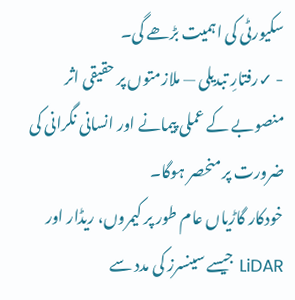سکیورٹی کی اہمیت بڑھے گی۔
- ✓رفتارِ تبدیلی — ملازمتوں پر حقیقی اثر منصوبے کے عملی پیمانے اور انسانی نگرانی کی ضرورت پر منحصر ہوگا۔
خودکار گاڑیاں عام طور پر کیمروں، ریڈار اور LiDAR جیسے سینسرز کی مدد سے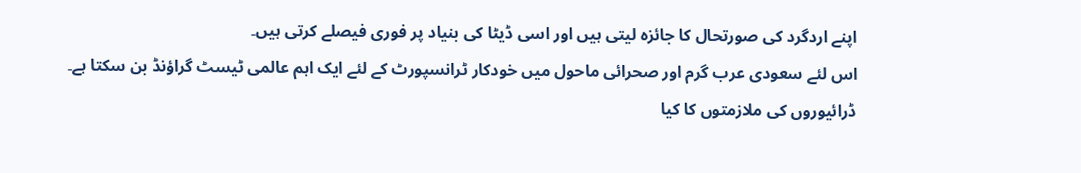اپنے اردگرد کی صورتحال کا جائزہ لیتی ہیں اور اسی ڈیٹا کی بنیاد پر فوری فیصلے کرتی ہیں۔
اس لئے سعودی عرب گرم اور صحرائی ماحول میں خودکار ٹرانسپورٹ کے لئے ایک اہم عالمی ٹیسٹ گراؤنڈ بن سکتا ہے۔
ڈرائیوروں کی ملازمتوں کا کیا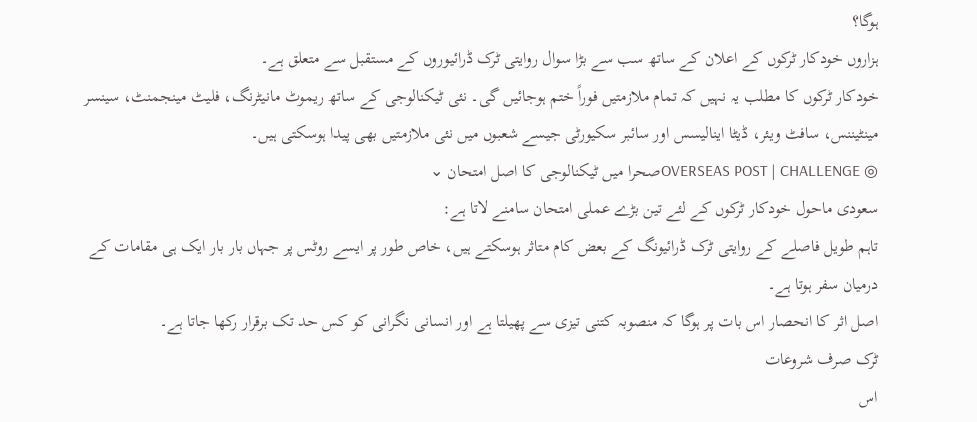ہوگا؟
ہزاروں خودکار ٹرکوں کے اعلان کے ساتھ سب سے بڑا سوال روایتی ٹرک ڈرائیوروں کے مستقبل سے متعلق ہے۔
خودکار ٹرکوں کا مطلب یہ نہیں کہ تمام ملازمتیں فوراً ختم ہوجائیں گی۔ نئی ٹیکنالوجی کے ساتھ ریموٹ مانیٹرنگ، فلیٹ مینجمنٹ، سینسر مینٹیننس، سافٹ ویئر، ڈیٹا اینالیسس اور سائبر سکیورٹی جیسے شعبوں میں نئی ملازمتیں بھی پیدا ہوسکتی ہیں۔
◎ OVERSEAS POST | CHALLENGEصحرا میں ٹیکنالوجی کا اصل امتحان ⌄
سعودی ماحول خودکار ٹرکوں کے لئے تین بڑے عملی امتحان سامنے لاتا ہے:
تاہم طویل فاصلے کے روایتی ٹرک ڈرائیونگ کے بعض کام متاثر ہوسکتے ہیں، خاص طور پر ایسے روٹس پر جہاں بار بار ایک ہی مقامات کے درمیان سفر ہوتا ہے۔
اصل اثر کا انحصار اس بات پر ہوگا کہ منصوبہ کتنی تیزی سے پھیلتا ہے اور انسانی نگرانی کو کس حد تک برقرار رکھا جاتا ہے۔
ٹرک صرف شروعات
اس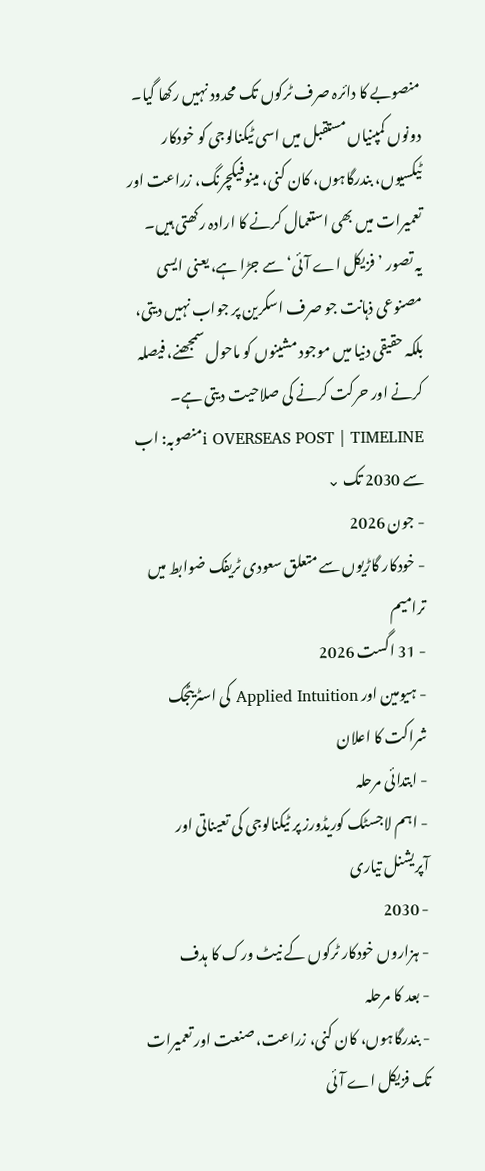منصوبے کا دائرہ صرف ٹرکوں تک محدود نہیں رکھا گیا۔
دونوں کمپنیاں مستقبل میں اسی ٹیکنالوجی کو خودکار ٹیکسیوں، بندرگاہوں، کان کنی، مینوفیکچرنگ، زراعت اور تعمیرات میں بھی استعمال کرنے کا ارادہ رکھتی ہیں۔
یہ تصور ’فزیکل اے آئی‘ سے جڑا ہے، یعنی ایسی مصنوعی ذہانت جو صرف اسکرین پر جواب نہیں دیتی، بلکہ حقیقی دنیا میں موجود مشینوں کو ماحول سمجھنے، فیصلہ کرنے اور حرکت کرنے کی صلاحیت دیتی ہے۔
i OVERSEAS POST | TIMELINEمنصوبہ: اب سے 2030 تک ⌄
- جون 2026
- خودکار گاڑیوں سے متعلق سعودی ٹریفک ضوابط میں ترامیم
- 31 اگست 2026
- ہیومین اور Applied Intuition کی اسٹریٹجک شراکت کا اعلان
- ابتدائی مرحلہ
- اہم لاجسٹک کوریڈورز پر ٹیکنالوجی کی تعیناتی اور آپریشنل تیاری
- 2030
- ہزاروں خودکار ٹرکوں کے نیٹ ورک کا ہدف
- بعد کا مرحلہ
- بندرگاہوں، کان کنی، زراعت، صنعت اور تعمیرات تک فزیکل اے آئی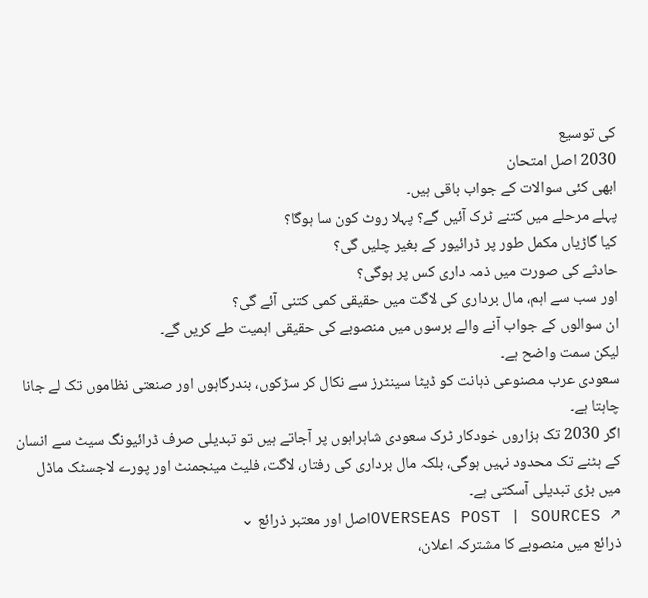کی توسیع
2030 اصل امتحان
ابھی کئی سوالات کے جواب باقی ہیں۔
پہلے مرحلے میں کتنے ٹرک آئیں گے؟ پہلا روٹ کون سا ہوگا؟
کیا گاڑیاں مکمل طور پر ڈرائیور کے بغیر چلیں گی؟
حادثے کی صورت میں ذمہ داری کس پر ہوگی؟
اور سب سے اہم، مال برداری کی لاگت میں حقیقی کمی کتنی آئے گی؟
ان سوالوں کے جواب آنے والے برسوں میں منصوبے کی حقیقی اہمیت طے کریں گے۔
لیکن سمت واضح ہے۔
سعودی عرب مصنوعی ذہانت کو ڈیٹا سینٹرز سے نکال کر سڑکوں، بندرگاہوں اور صنعتی نظاموں تک لے جانا چاہتا ہے۔
اگر 2030 تک ہزاروں خودکار ٹرک سعودی شاہراہوں پر آجاتے ہیں تو تبدیلی صرف ڈرائیونگ سیٹ سے انسان کے ہٹنے تک محدود نہیں ہوگی، بلکہ مال برداری کی رفتار، لاگت، فلیٹ مینجمنٹ اور پورے لاجسٹک ماڈل میں بڑی تبدیلی آسکتی ہے۔
↗ OVERSEAS POST | SOURCESاصل اور معتبر ذرائع ⌄
ذرائع میں منصوبے کا مشترکہ اعلان،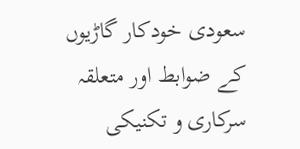سعودی خودکار گاڑیوں کے ضوابط اور متعلقہ سرکاری و تکنیکی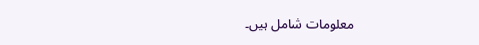معلومات شامل ہیں۔